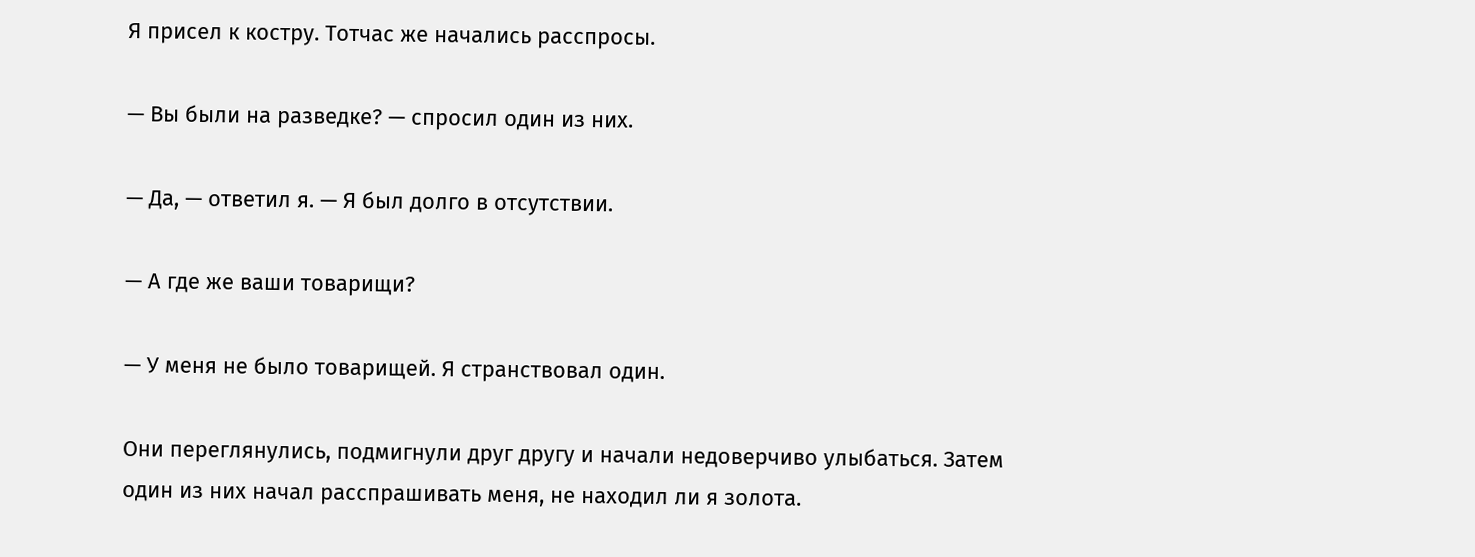Я присел к костру. Тотчас же начались расспросы.

— Вы были на разведке? — спросил один из них.

— Да, — ответил я. — Я был долго в отсутствии.

— А где же ваши товарищи?

— У меня не было товарищей. Я странствовал один.

Они переглянулись, подмигнули друг другу и начали недоверчиво улыбаться. Затем один из них начал расспрашивать меня, не находил ли я золота.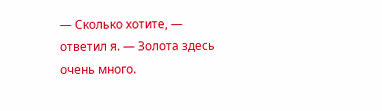— Сколько хотите, — ответил я. — Золота здесь очень много.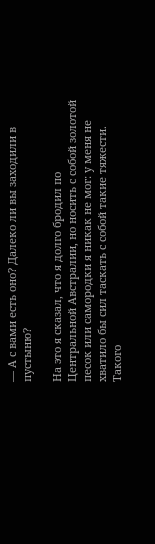— А с вами есть оно? Далеко ли вы заходили в пустыню?

На это я сказал, что я долго бродил по Центральной Австралии, но носить с собой золотой песок или самородки я никак не мог: у меня не хватило бы сил таскать с собой такие тяжести. Такого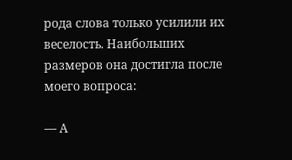рода слова только усилили их веселость. Наибольших размеров она достигла после моего вопроса:

— А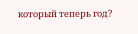который теперь год?